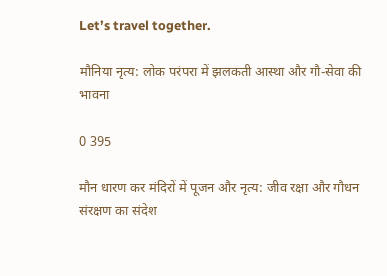Let’s travel together.

मौनिया नृत्य: लोक परंपरा में झलकती आस्था और गौ-सेवा की भावना

0 395

मौन धारण कर मंदिरों में पूजन और नृत्य: जीव रक्षा और गौधन संरक्षण का संदेश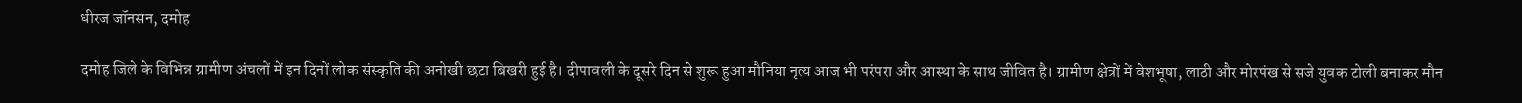धीरज जॉनसन, दमोह

दमोह जिले के विभिन्न ग्रामीण अंचलों में इन दिनों लोक संस्कृति की अनोखी छटा बिखरी हुई है। दीपावली के दूसरे दिन से शुरू हुआ मौनिया नृत्य आज भी परंपरा और आस्था के साथ जीवित है। ग्रामीण क्षेत्रों में वेशभूषा, लाठी और मोरपंख से सजे युवक टोली बनाकर मौन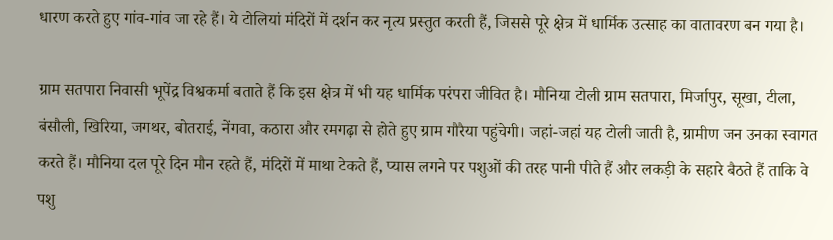धारण करते हुए गांव-गांव जा रहे हैं। ये टोलियां मंदिरों में दर्शन कर नृत्य प्रस्तुत करती हैं, जिससे पूरे क्षेत्र में धार्मिक उत्साह का वातावरण बन गया है।

ग्राम सतपारा निवासी भूपेंद्र विश्वकर्मा बताते हैं कि इस क्षेत्र में भी यह धार्मिक परंपरा जीवित है। मौनिया टोली ग्राम सतपारा, मिर्जापुर, सूखा, टीला, बंसौली, खिरिया, जगथर, बोतराई, नेंगवा, कठारा और रमगढ़ा से होते हुए ग्राम गौरैया पहुंचेगी। जहां-जहां यह टोली जाती है, ग्रामीण जन उनका स्वागत करते हैं। मौनिया दल पूरे दिन मौन रहते हैं, मंदिरों में माथा टेकते हैं, प्यास लगने पर पशुओं की तरह पानी पीते हैं और लकड़ी के सहारे बैठते हैं ताकि वे पशु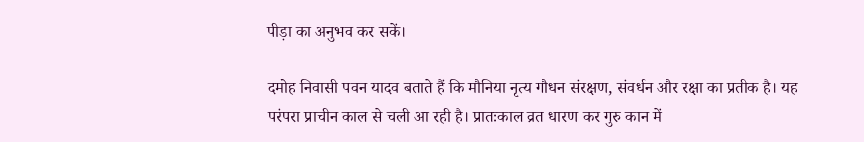पीड़ा का अनुभव कर सकें।

दमोह निवासी पवन यादव बताते हैं कि मौनिया नृत्य गौधन संरक्षण, संवर्धन और रक्षा का प्रतीक है। यह परंपरा प्राचीन काल से चली आ रही है। प्रातःकाल व्रत धारण कर गुरु कान में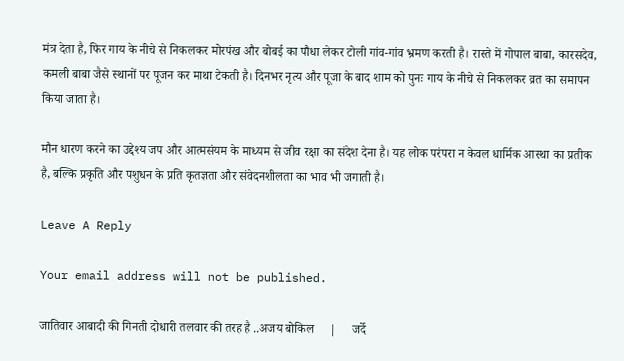मंत्र देता है, फिर गाय के नीचे से निकलकर मोरपंख और बोबई का पौधा लेकर टोली गांव-गांव भ्रमण करती है। रास्ते में गोपाल बाबा, कारसदेव, कमली बाबा जैसे स्थानों पर पूजन कर माथा टेकती है। दिनभर नृत्य और पूजा के बाद शाम को पुनः गाय के नीचे से निकलकर व्रत का समापन किया जाता है।

मौन धारण करने का उद्देश्य जप और आत्मसंयम के माध्यम से जीव रक्षा का संदेश देना है। यह लोक परंपरा न केवल धार्मिक आस्था का प्रतीक है, बल्कि प्रकृति और पशुधन के प्रति कृतज्ञता और संवेदनशीलता का भाव भी जगाती है।

Leave A Reply

Your email address will not be published.

जातिवार आबादी की गिनती दोधारी तलवार की तरह है ..अजय बोकिल     |     जर्दे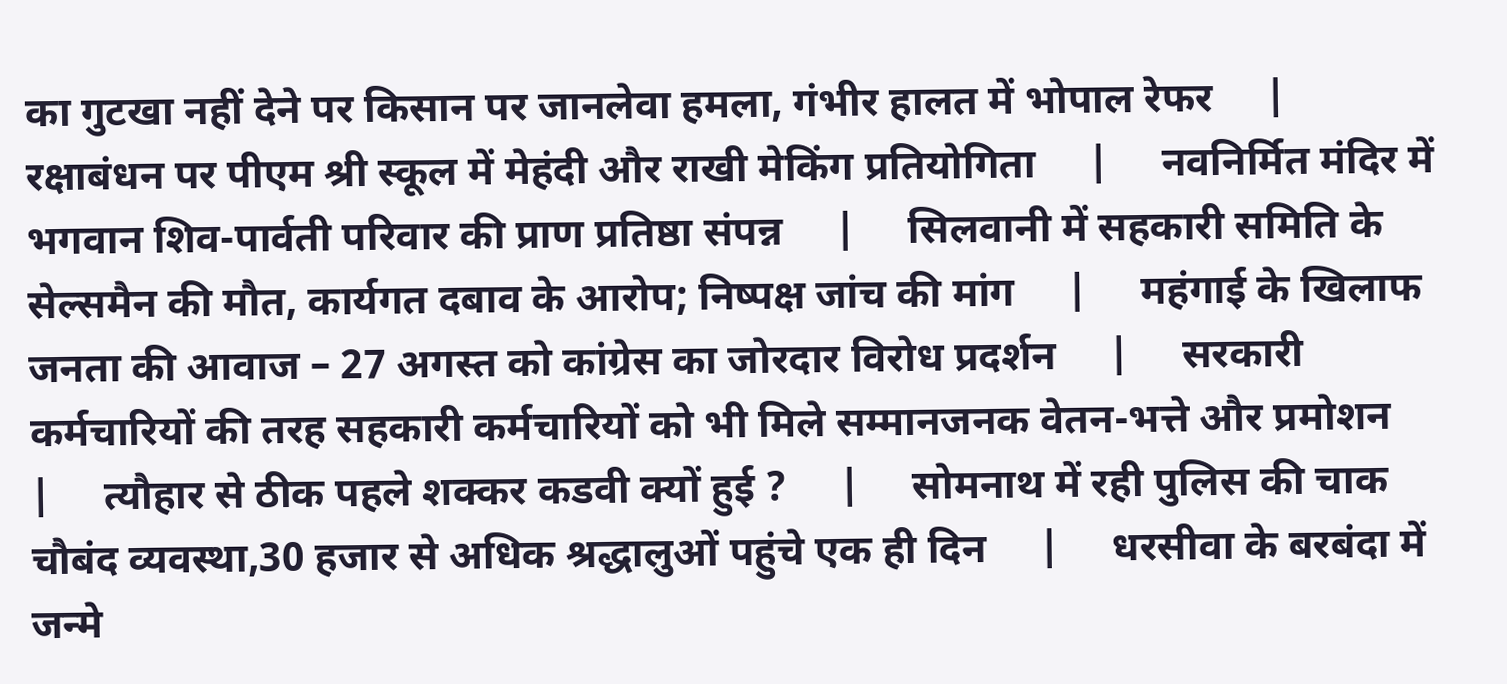का गुटखा नहीं देने पर किसान पर जानलेवा हमला, गंभीर हालत में भोपाल रेफर     |     रक्षाबंधन पर पीएम श्री स्कूल में मेहंदी और राखी मेकिंग प्रतियोगिता     |     नवनिर्मित मंदिर में भगवान शिव-पार्वती परिवार की प्राण प्रतिष्ठा संपन्न     |     सिलवानी में सहकारी समिति के सेल्समैन की मौत, कार्यगत दबाव के आरोप; निष्पक्ष जांच की मांग     |     महंगाई के खिलाफ जनता की आवाज – 27 अगस्त को कांग्रेस का जोरदार विरोध प्रदर्शन     |     सरकारी कर्मचारियों की तरह सहकारी कर्मचारियों को भी मिले सम्मानजनक वेतन-भत्ते और प्रमोशन      |     त्यौहार से ठीक पहले शक्कर कडवी क्यों हुई ?     |     सोमनाथ में रही पुलिस की चाक चौबंद व्यवस्था,30 हजार से अधिक श्रद्धालुओं पहुंचे एक ही दिन     |     धरसीवा के बरबंदा में जन्मे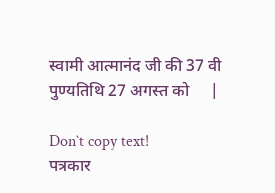स्वामी आत्मानंद जी की 37 वी पुण्यतिथि 27 अगस्त को     |

Don`t copy text!
पत्रकार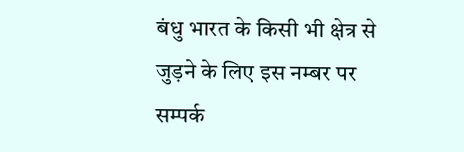बंधु भारत के किसी भी क्षेत्र से जुड़ने के लिए इस नम्बर पर सम्पर्क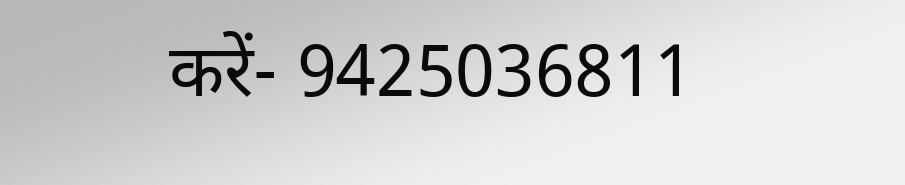करें- 9425036811